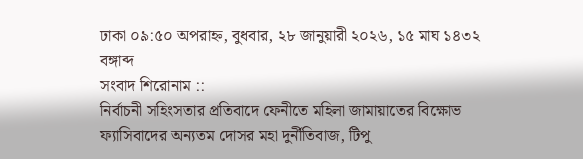ঢাকা ০৯:৫০ অপরাহ্ন, বুধবার, ২৮ জানুয়ারী ২০২৬, ১৫ মাঘ ১৪৩২ বঙ্গাব্দ
সংবাদ শিরোনাম ::
নির্বাচনী সহিংসতার প্রতিবাদে ফেনীতে মহিলা জামায়াতের বিক্ষোভ ফ্যাসিবাদের অন্যতম দোসর মহা দুর্নীতিবাজ, টিপু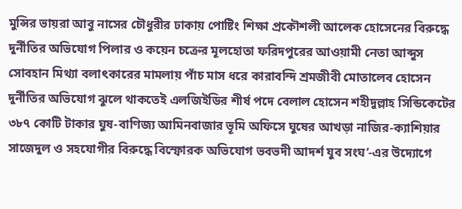মুন্সির ভায়রা আবু নাসের চৌধুরীর ঢাকায় পোষ্টিং শিক্ষা প্রকৌশলী আলেক হোসেনের বিরুদ্ধে দুর্নীতির অভিযোগ পিলার ও কয়েন চক্রের মূলহোতা ফরিদপুরের আওয়ামী নেতা আব্দুস সোবহান মিথ্যা বলাৎকারের মামলায় পাঁচ মাস ধরে কারাবন্দি শ্রমজীবী মোতালেব হোসেন দুর্নীতির অভিযোগ ঝুলে থাকতেই এলজিইডির শীর্ষ পদে বেলাল হোসেন শহীদুল্লাহ সিন্ডিকেটের ৩৮৭ কোটি টাকার ঘুষ-বাণিজ্য আমিনবাজার ভূমি অফিসে ঘুষের আখড়া নাজির-ক্যাশিয়ার সাজেদুল ও সহযোগীর বিরুদ্ধে বিস্ফোরক অভিযোগ ভবভদী আদর্শ যুব সংঘ’-এর উদ্যোগে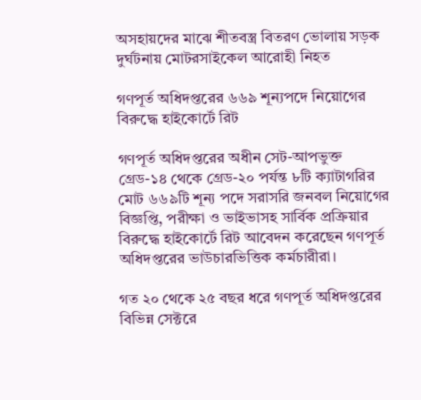অসহায়দের মাঝে শীতবস্ত্র বিতরণ ভোলায় সড়ক দুর্ঘটনায় মোটরসাইকেল আরোহী নিহত

গণপূর্ত অধিদপ্তরের ৬৬৯ শূন্যপদে নিয়োগের বিরুদ্ধে হাইকোর্টে রিট

গণপূর্ত অধিদপ্তরের অধীন সেট-আপভুক্ত গ্রেড-১৪ থেকে গ্রেড-২০ পর্যন্ত ৮টি ক্যাটাগরির মোট ৬৬৯টি শূন্য পদে সরাসরি জনবল নিয়োগের বিজ্ঞপ্তি, পরীক্ষা ও ভাইভাসহ সার্বিক প্রক্রিয়ার বিরুদ্ধে হাইকোর্টে রিট আবেদন করেছেন গণপূর্ত অধিদপ্তরের ভাউচারভিত্তিক কর্মচারীরা।

গত ২০ থেকে ২৫ বছর ধরে গণপূর্ত অধিদপ্তরের বিভিন্ন সেক্টরে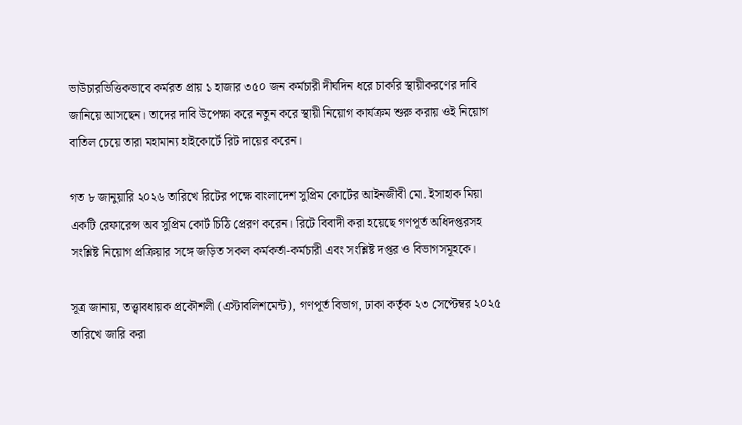ভাউচারভিত্তিকভাবে কর্মরত প্রায় ১ হাজার ৩৫০ জন কর্মচারী দীর্ঘদিন ধরে চাকরি স্থায়ীকরণের দাবি জানিয়ে আসছেন। তাদের দাবি উপেক্ষা করে নতুন করে স্থায়ী নিয়োগ কার্যক্রম শুরু করায় ওই নিয়োগ বাতিল চেয়ে তারা মহামান্য হাইকোর্টে রিট দায়ের করেন।

গত ৮ জানুয়ারি ২০২৬ তারিখে রিটের পক্ষে বাংলাদেশ সুপ্রিম কোর্টের আইনজীবী মো. ইসাহাক মিয়া একটি রেফারেন্স অব সুপ্রিম কোর্ট চিঠি প্রেরণ করেন। রিটে বিবাদী করা হয়েছে গণপূর্ত অধিদপ্তরসহ সংশ্লিষ্ট নিয়োগ প্রক্রিয়ার সঙ্গে জড়িত সকল কর্মকর্তা-কর্মচারী এবং সংশ্লিষ্ট দপ্তর ও বিভাগসমূহকে।

সূত্র জানায়, তত্ত্বাবধায়ক প্রকৌশলী (এস্টাবলিশমেন্ট), গণপূর্ত বিভাগ, ঢাকা কর্তৃক ২৩ সেপ্টেম্বর ২০২৫ তারিখে জারি করা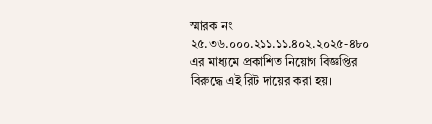স্মারক নং ২৫.৩৬.০০০.২১১.১১.৪০২.২০২৫-৪৮০ এর মাধ্যমে প্রকাশিত নিয়োগ বিজ্ঞপ্তির বিরুদ্ধে এই রিট দায়ের করা হয়।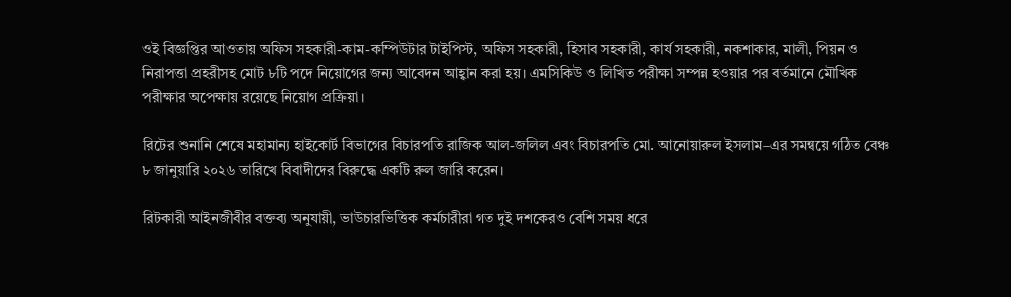ওই বিজ্ঞপ্তির আওতায় অফিস সহকারী-কাম-কম্পিউটার টাইপিস্ট, অফিস সহকারী, হিসাব সহকারী, কার্য সহকারী, নকশাকার, মালী, পিয়ন ও নিরাপত্তা প্রহরীসহ মোট ৮টি পদে নিয়োগের জন্য আবেদন আহ্বান করা হয়। এমসিকিউ ও লিখিত পরীক্ষা সম্পন্ন হওয়ার পর বর্তমানে মৌখিক পরীক্ষার অপেক্ষায় রয়েছে নিয়োগ প্রক্রিয়া।

রিটের শুনানি শেষে মহামান্য হাইকোর্ট বিভাগের বিচারপতি রাজিক আল-জলিল এবং বিচারপতি মো. আনোয়ারুল ইসলাম–এর সমন্বয়ে গঠিত বেঞ্চ ৮ জানুয়ারি ২০২৬ তারিখে বিবাদীদের বিরুদ্ধে একটি রুল জারি করেন।

রিটকারী আইনজীবীর বক্তব্য অনুযায়ী, ভাউচারভিত্তিক কর্মচারীরা গত দুই দশকেরও বেশি সময় ধরে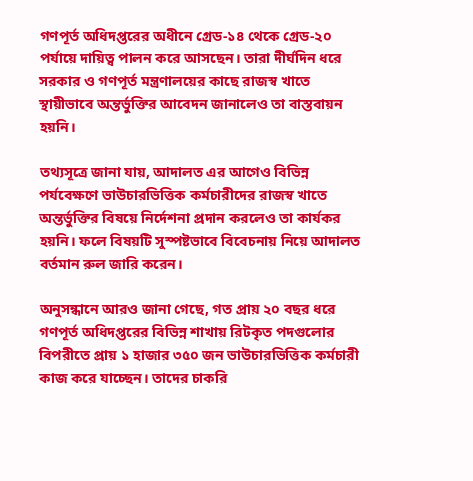গণপূর্ত অধিদপ্তরের অধীনে গ্রেড-১৪ থেকে গ্রেড-২০ পর্যায়ে দায়িত্ব পালন করে আসছেন। তারা দীর্ঘদিন ধরে সরকার ও গণপূর্ত মন্ত্রণালয়ের কাছে রাজস্ব খাতে স্থায়ীভাবে অন্তর্ভুক্তির আবেদন জানালেও তা বাস্তবায়ন হয়নি।

তথ্যসূত্রে জানা যায়, আদালত এর আগেও বিভিন্ন পর্যবেক্ষণে ভাউচারভিত্তিক কর্মচারীদের রাজস্ব খাতে অন্তর্ভুক্তির বিষয়ে নির্দেশনা প্রদান করলেও তা কার্যকর হয়নি। ফলে বিষয়টি সুস্পষ্টভাবে বিবেচনায় নিয়ে আদালত বর্তমান রুল জারি করেন।

অনুসন্ধানে আরও জানা গেছে, গত প্রায় ২০ বছর ধরে গণপূর্ত অধিদপ্তরের বিভিন্ন শাখায় রিটকৃত পদগুলোর বিপরীতে প্রায় ১ হাজার ৩৫০ জন ভাউচারভিত্তিক কর্মচারী কাজ করে যাচ্ছেন। তাদের চাকরি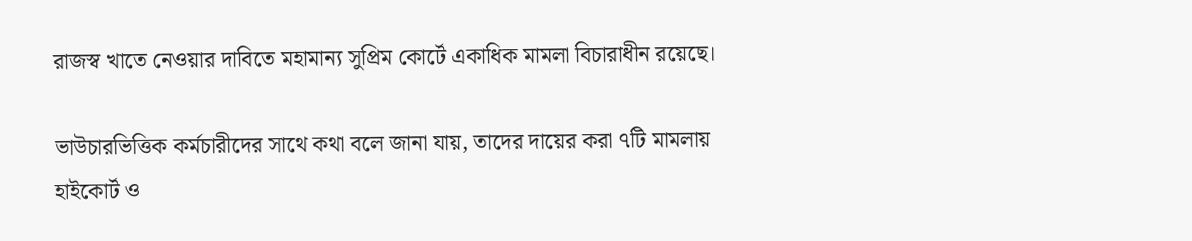রাজস্ব খাতে নেওয়ার দাবিতে মহামান্য সুপ্রিম কোর্টে একাধিক মামলা বিচারাধীন রয়েছে।

ভাউচারভিত্তিক কর্মচারীদের সাথে কথা বলে জানা যায়, তাদের দায়ের করা ৭টি মামলায় হাইকোর্ট ও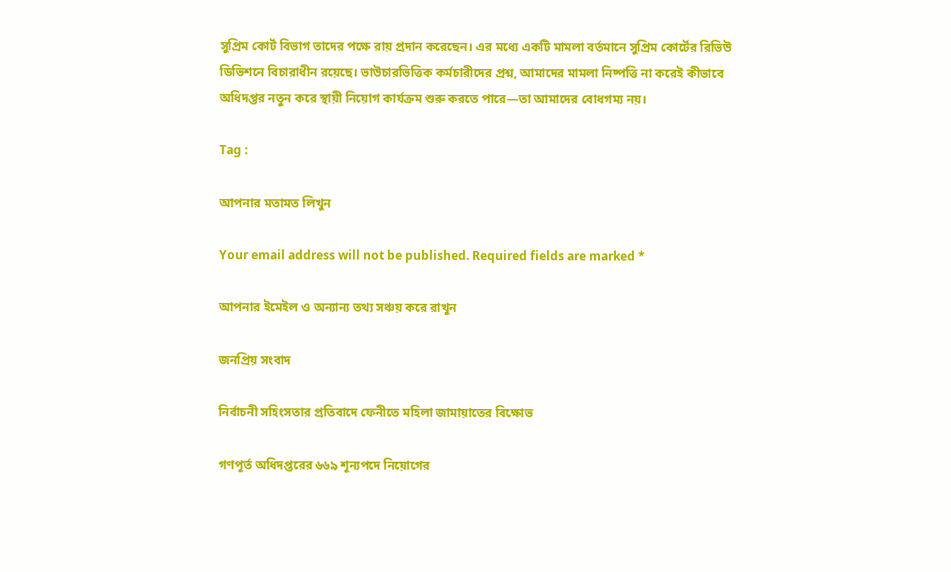সুপ্রিম কোর্ট বিভাগ তাদের পক্ষে রায় প্রদান করেছেন। এর মধ্যে একটি মামলা বর্তমানে সুপ্রিম কোর্টের রিভিউ ডিভিশনে বিচারাধীন রয়েছে। ভাউচারভিত্তিক কর্মচারীদের প্রশ্ন, আমাদের মামলা নিষ্পত্তি না করেই কীভাবে অধিদপ্তর নতুন করে স্থায়ী নিয়োগ কার্যক্রম শুরু করতে পারে—তা আমাদের বোধগম্য নয়।

Tag :

আপনার মতামত লিখুন

Your email address will not be published. Required fields are marked *

আপনার ইমেইল ও অন্যান্য তথ্য সঞ্চয় করে রাখুন

জনপ্রিয় সংবাদ

নির্বাচনী সহিংসতার প্রতিবাদে ফেনীতে মহিলা জামায়াতের বিক্ষোভ

গণপূর্ত অধিদপ্তরের ৬৬৯ শূন্যপদে নিয়োগের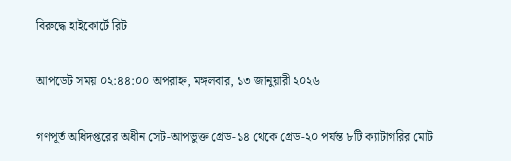বিরুদ্ধে হাইকোর্টে রিট

আপডেট সময় ০২:৪৪:০০ অপরাহ্ন, মঙ্গলবার, ১৩ জানুয়ারী ২০২৬

গণপূর্ত অধিদপ্তরের অধীন সেট-আপভুক্ত গ্রেড-১৪ থেকে গ্রেড-২০ পর্যন্ত ৮টি ক্যাটাগরির মোট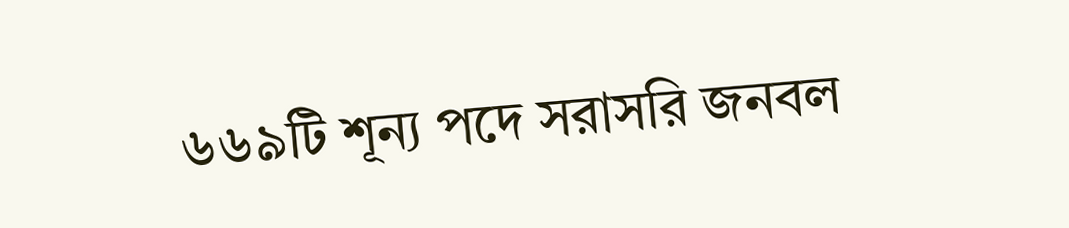৬৬৯টি শূন্য পদে সরাসরি জনবল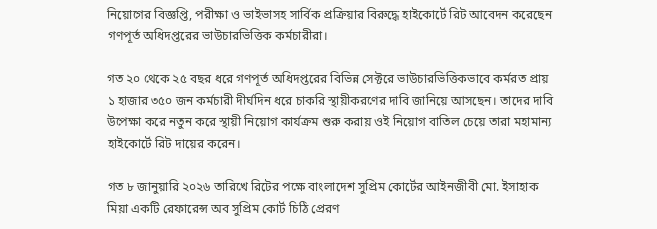নিয়োগের বিজ্ঞপ্তি, পরীক্ষা ও ভাইভাসহ সার্বিক প্রক্রিয়ার বিরুদ্ধে হাইকোর্টে রিট আবেদন করেছেন গণপূর্ত অধিদপ্তরের ভাউচারভিত্তিক কর্মচারীরা।

গত ২০ থেকে ২৫ বছর ধরে গণপূর্ত অধিদপ্তরের বিভিন্ন সেক্টরে ভাউচারভিত্তিকভাবে কর্মরত প্রায় ১ হাজার ৩৫০ জন কর্মচারী দীর্ঘদিন ধরে চাকরি স্থায়ীকরণের দাবি জানিয়ে আসছেন। তাদের দাবি উপেক্ষা করে নতুন করে স্থায়ী নিয়োগ কার্যক্রম শুরু করায় ওই নিয়োগ বাতিল চেয়ে তারা মহামান্য হাইকোর্টে রিট দায়ের করেন।

গত ৮ জানুয়ারি ২০২৬ তারিখে রিটের পক্ষে বাংলাদেশ সুপ্রিম কোর্টের আইনজীবী মো. ইসাহাক মিয়া একটি রেফারেন্স অব সুপ্রিম কোর্ট চিঠি প্রেরণ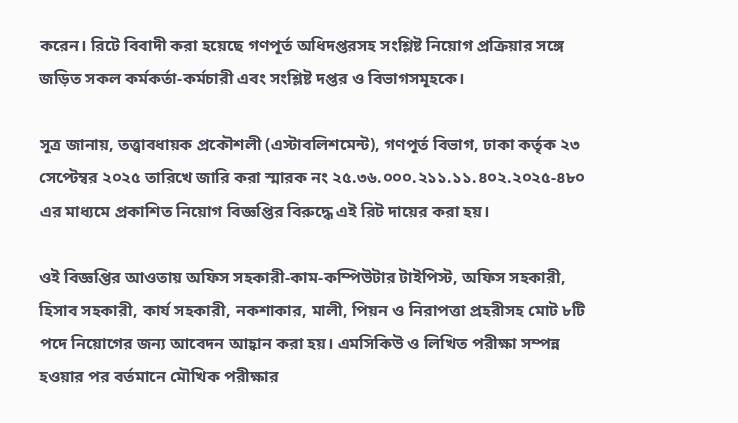করেন। রিটে বিবাদী করা হয়েছে গণপূর্ত অধিদপ্তরসহ সংশ্লিষ্ট নিয়োগ প্রক্রিয়ার সঙ্গে জড়িত সকল কর্মকর্তা-কর্মচারী এবং সংশ্লিষ্ট দপ্তর ও বিভাগসমূহকে।

সূত্র জানায়, তত্ত্বাবধায়ক প্রকৌশলী (এস্টাবলিশমেন্ট), গণপূর্ত বিভাগ, ঢাকা কর্তৃক ২৩ সেপ্টেম্বর ২০২৫ তারিখে জারি করা স্মারক নং ২৫.৩৬.০০০.২১১.১১.৪০২.২০২৫-৪৮০ এর মাধ্যমে প্রকাশিত নিয়োগ বিজ্ঞপ্তির বিরুদ্ধে এই রিট দায়ের করা হয়।

ওই বিজ্ঞপ্তির আওতায় অফিস সহকারী-কাম-কম্পিউটার টাইপিস্ট, অফিস সহকারী, হিসাব সহকারী, কার্য সহকারী, নকশাকার, মালী, পিয়ন ও নিরাপত্তা প্রহরীসহ মোট ৮টি পদে নিয়োগের জন্য আবেদন আহ্বান করা হয়। এমসিকিউ ও লিখিত পরীক্ষা সম্পন্ন হওয়ার পর বর্তমানে মৌখিক পরীক্ষার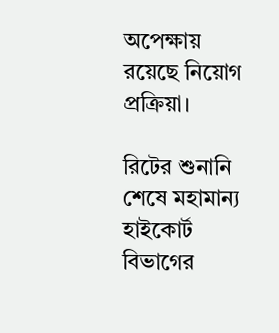অপেক্ষায় রয়েছে নিয়োগ প্রক্রিয়া।

রিটের শুনানি শেষে মহামান্য হাইকোর্ট বিভাগের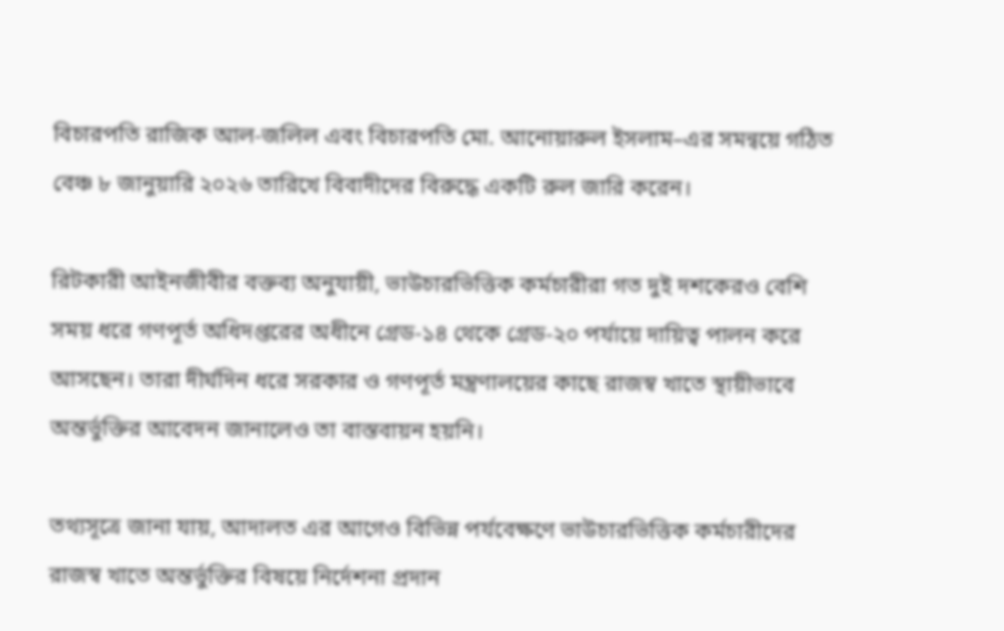বিচারপতি রাজিক আল-জলিল এবং বিচারপতি মো. আনোয়ারুল ইসলাম–এর সমন্বয়ে গঠিত বেঞ্চ ৮ জানুয়ারি ২০২৬ তারিখে বিবাদীদের বিরুদ্ধে একটি রুল জারি করেন।

রিটকারী আইনজীবীর বক্তব্য অনুযায়ী, ভাউচারভিত্তিক কর্মচারীরা গত দুই দশকেরও বেশি সময় ধরে গণপূর্ত অধিদপ্তরের অধীনে গ্রেড-১৪ থেকে গ্রেড-২০ পর্যায়ে দায়িত্ব পালন করে আসছেন। তারা দীর্ঘদিন ধরে সরকার ও গণপূর্ত মন্ত্রণালয়ের কাছে রাজস্ব খাতে স্থায়ীভাবে অন্তর্ভুক্তির আবেদন জানালেও তা বাস্তবায়ন হয়নি।

তথ্যসূত্রে জানা যায়, আদালত এর আগেও বিভিন্ন পর্যবেক্ষণে ভাউচারভিত্তিক কর্মচারীদের রাজস্ব খাতে অন্তর্ভুক্তির বিষয়ে নির্দেশনা প্রদান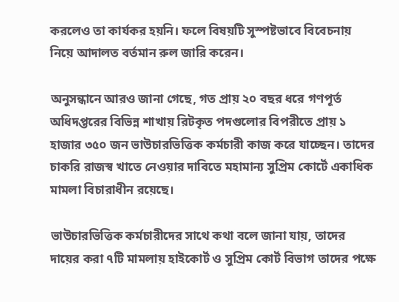করলেও তা কার্যকর হয়নি। ফলে বিষয়টি সুস্পষ্টভাবে বিবেচনায় নিয়ে আদালত বর্তমান রুল জারি করেন।

অনুসন্ধানে আরও জানা গেছে, গত প্রায় ২০ বছর ধরে গণপূর্ত অধিদপ্তরের বিভিন্ন শাখায় রিটকৃত পদগুলোর বিপরীতে প্রায় ১ হাজার ৩৫০ জন ভাউচারভিত্তিক কর্মচারী কাজ করে যাচ্ছেন। তাদের চাকরি রাজস্ব খাতে নেওয়ার দাবিতে মহামান্য সুপ্রিম কোর্টে একাধিক মামলা বিচারাধীন রয়েছে।

ভাউচারভিত্তিক কর্মচারীদের সাথে কথা বলে জানা যায়, তাদের দায়ের করা ৭টি মামলায় হাইকোর্ট ও সুপ্রিম কোর্ট বিভাগ তাদের পক্ষে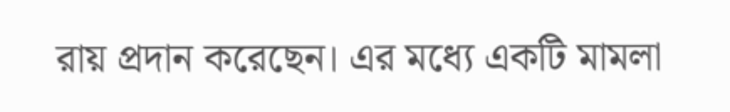রায় প্রদান করেছেন। এর মধ্যে একটি মামলা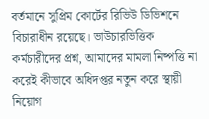বর্তমানে সুপ্রিম কোর্টের রিভিউ ডিভিশনে বিচারাধীন রয়েছে। ভাউচারভিত্তিক কর্মচারীদের প্রশ্ন, আমাদের মামলা নিষ্পত্তি না করেই কীভাবে অধিদপ্তর নতুন করে স্থায়ী নিয়োগ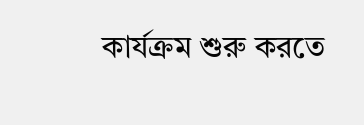কার্যক্রম শুরু করতে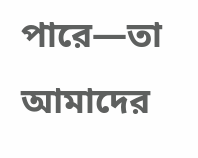পারে—তা আমাদের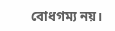বোধগম্য নয়।